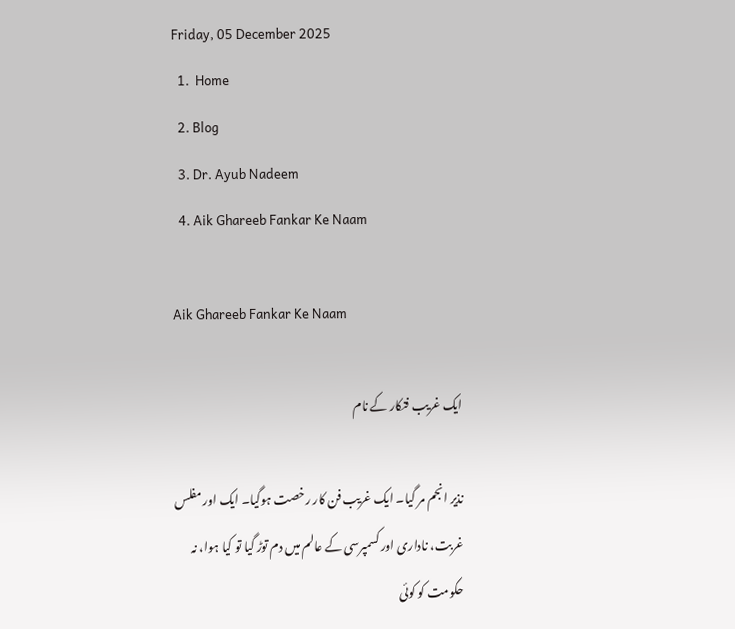Friday, 05 December 2025
  1.  Home
  2. Blog
  3. Dr. Ayub Nadeem
  4. Aik Ghareeb Fankar Ke Naam

Aik Ghareeb Fankar Ke Naam

ایک غریب فنکار کے نام

نذیر انجم مر گیا۔ ایک غریب فن کار رخصت ہوگیا۔ ایک اور مفلس غربت، ناداری اور کسمپرسی کے عالم میں دم توڑ گیا تو کیا ہوا، نہ حکومت کو کوئی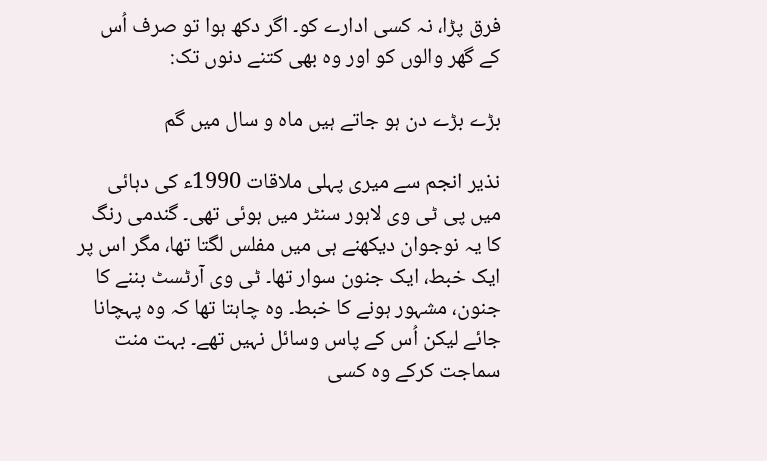فرق پڑا، نہ کسی ادارے کو۔ اگر دکھ ہوا تو صرف اُس کے گھر والوں کو اور وہ بھی کتنے دنوں تک:

بڑے بڑے دن ہو جاتے ہیں ماہ و سال میں گم

نذیر انجم سے میری پہلی ملاقات 1990ء کی دہائی میں پی ٹی وی لاہور سنٹر میں ہوئی تھی۔ گندمی رنگ کا یہ نوجوان دیکھنے ہی میں مفلس لگتا تھا، مگر اس پر ایک خبط، ایک جنون سوار تھا۔ ٹی وی آرٹسٹ بننے کا جنون، مشہور ہونے کا خبط۔ وہ چاہتا تھا کہ وہ پہچانا جائے لیکن اُس کے پاس وسائل نہیں تھے۔ بہت منت سماجت کرکے وہ کسی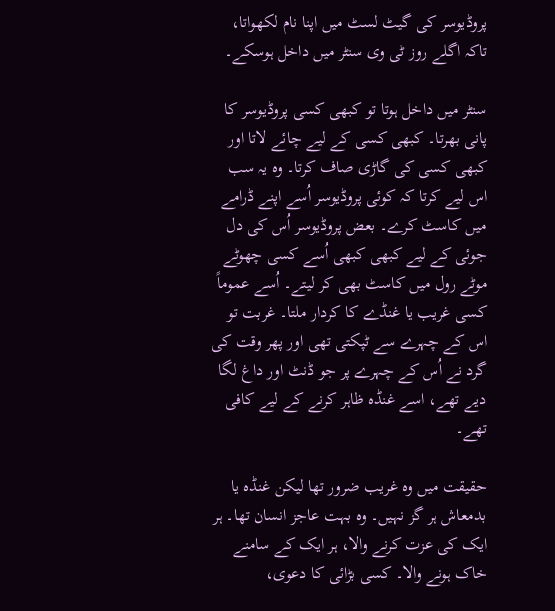پروڈیوسر کی گیٹ لسٹ میں اپنا نام لکھواتا، تاکہ اگلے روز ٹی وی سنٹر میں داخل ہوسکے۔

سنٹر میں داخل ہوتا تو کبھی کسی پروڈیوسر کا پانی بھرتا۔ کبھی کسی کے لیے چائے لاتا اور کبھی کسی کی گاڑی صاف کرتا۔ وہ یہ سب اس لیے کرتا کہ کوئی پروڈیوسر اُسے اپنے ڈرامے میں کاسٹ کرے۔ بعض پروڈیوسر اُس کی دل جوئی کے لیے کبھی کبھی اُسے کسی چھوٹے موٹے رول میں کاسٹ بھی کر لیتے۔ اُسے عموماً کسی غریب یا غنڈے کا کردار ملتا۔ غربت تو اس کے چہرے سے ٹپکتی تھی اور پھر وقت کی گرد نے اُس کے چہرے پر جو ڈنٹ اور داغ لگا دیے تھے، اسے غنڈہ ظاہر کرنے کے لیے کافی تھے۔

حقیقت میں وہ غریب ضرور تھا لیکن غنڈہ یا بدمعاش ہر گز نہیں۔ وہ بہت عاجز انسان تھا۔ ہر ایک کی عزت کرنے والا، ہر ایک کے سامنے خاک ہونے والا۔ کسی بڑائی کا دعوی،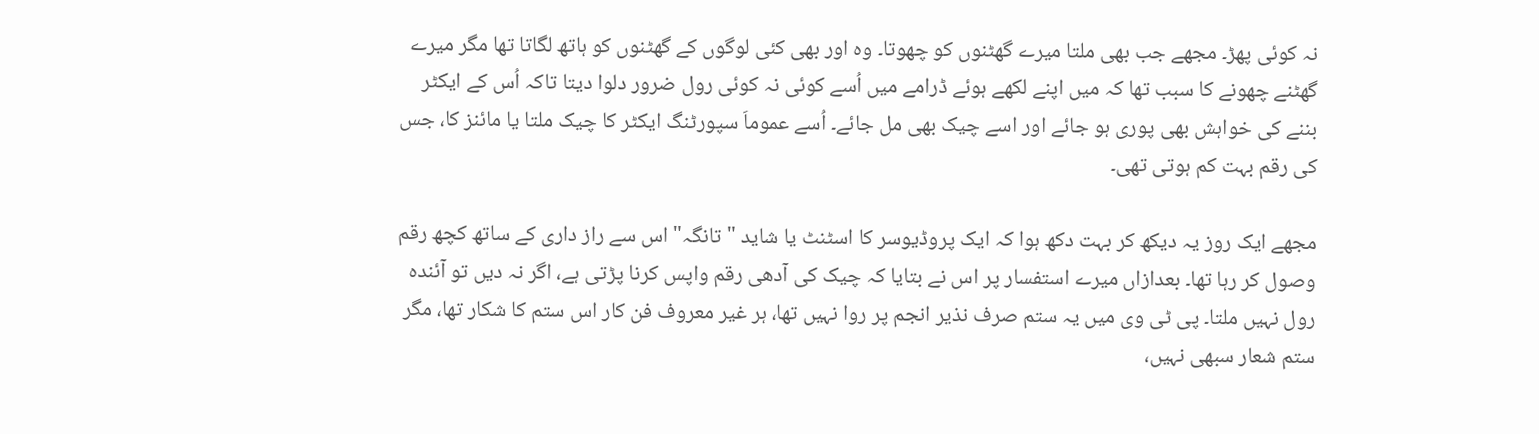نہ کوئی پھڑ۔ مجھے جب بھی ملتا میرے گھٹنوں کو چھوتا۔ وہ اور بھی کئی لوگوں کے گھٹنوں کو ہاتھ لگاتا تھا مگر میرے گھٹنے چھونے کا سبب تھا کہ میں اپنے لکھے ہوئے ڈرامے میں اُسے کوئی نہ کوئی رول ضرور دلوا دیتا تاکہ اُس کے ایکٹر بننے کی خواہش بھی پوری ہو جائے اور اسے چیک بھی مل جائے۔ اُسے عموماَ سپورٹنگ ایکٹر کا چیک ملتا یا مائنز کا، جس کی رقم بہت کم ہوتی تھی۔

مجھے ایک روز یہ دیکھ کر بہت دکھ ہوا کہ ایک پروڈیوسر کا اسٹنٹ یا شاید "تانگہ" اس سے راز داری کے ساتھ کچھ رقم وصول کر رہا تھا۔ بعدازاں میرے استفسار پر اس نے بتایا کہ چیک کی آدھی رقم واپس کرنا پڑتی ہے، اگر نہ دیں تو آئندہ رول نہیں ملتا۔ پی ٹی وی میں یہ ستم صرف نذیر انجم پر روا نہیں تھا، ہر غیر معروف فن کار اس ستم کا شکار تھا، مگر ستم شعار سبھی نہیں،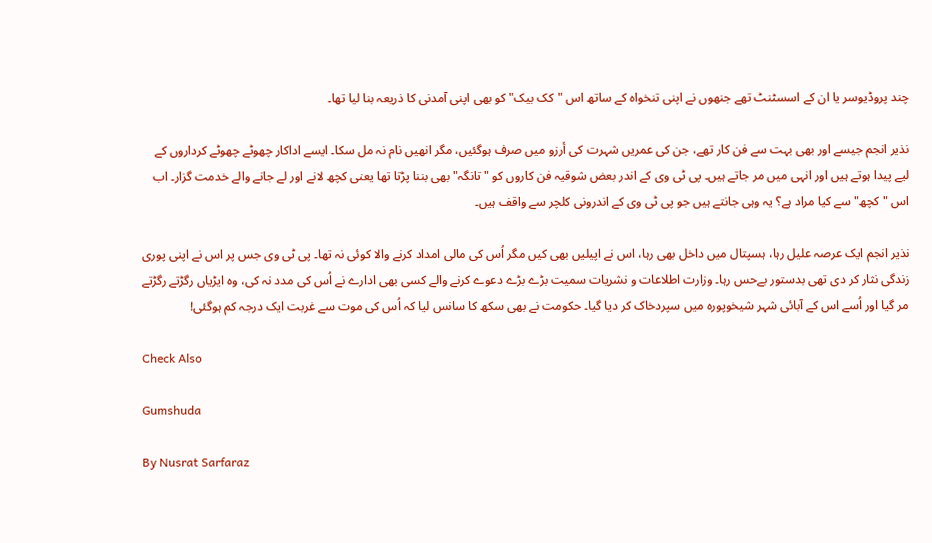چند پروڈیوسر یا ان کے اسسٹنٹ تھے جنھوں نے اپنی تنخواہ کے ساتھ اس "کک بیک" کو بھی اپنی آمدنی کا ذریعہ بنا لیا تھا۔

نذیر انجم جیسے اور بھی بہت سے فن کار تھے، جن کی عمریں شہرت کی أرزو میں صرف ہوگئیں، مگر انھیں نام نہ مل سکا۔ ایسے اداکار چھوٹے چھوٹے کرداروں کے لیے پیدا ہوتے ہیں اور انہی میں مر جاتے ہیں۔ پی ٹی وی کے اندر بعض شوقیہ فن کاروں کو "تانگہ" بھی بننا پڑتا تھا یعنی کچھ لانے اور لے جانے والے خدمت گزار۔ اب اس "کچھ" سے کیا مراد ہے؟ یہ وہی جانتے ہیں جو پی ٹی وی کے اندرونی کلچر سے واقف ہیں۔

نذیر انجم ایک عرصہ علیل رہا، ہسپتال میں داخل بھی رہا، اس نے اپیلیں بھی کیں مگر اُس کی مالی امداد کرنے والا کوئی نہ تھا۔ پی ٹی وی جس پر اس نے اپنی پوری زندگی نثار کر دی تھی بدستور بےحس رہا۔ وزارت اطلاعات و نشریات سمیت بڑے بڑے دعوے کرنے والے کسی بھی ادارے نے اُس کی مدد نہ کی، وہ ایڑیاں رگڑتے رگڑتے مر گیا اور اُسے اس کے آبائی شہر شیخوپورہ میں سپردخاک کر دیا گیا۔ حکومت نے بھی سکھ کا سانس لیا کہ اُس کی موت سے غربت ایک درجہ کم ہوگئی!

Check Also

Gumshuda

By Nusrat Sarfaraz